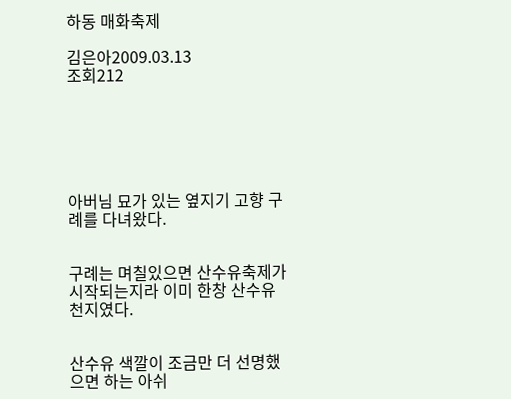하동 매화축제

김은아2009.03.13
조회212






아버님 묘가 있는 옆지기 고향 구례를 다녀왔다.


구례는 며칠있으면 산수유축제가 시작되는지라 이미 한창 산수유 천지였다.


산수유 색깔이 조금만 더 선명했으면 하는 아쉬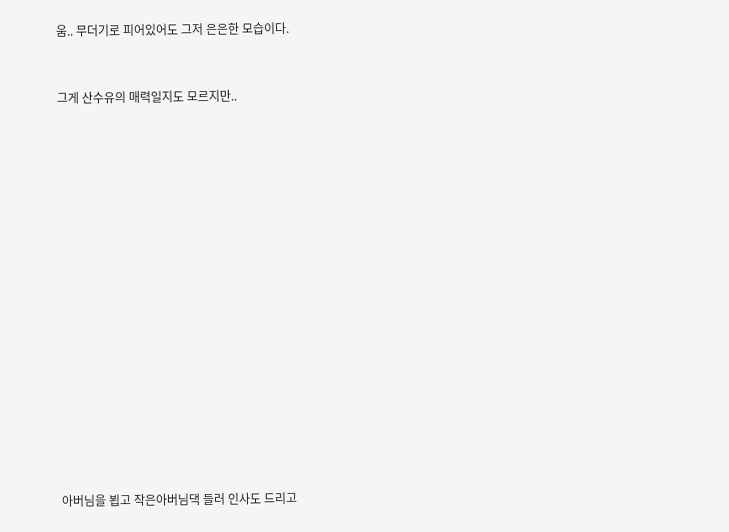움.. 무더기로 피어있어도 그저 은은한 모습이다.


그게 산수유의 매력일지도 모르지만..

















아버님을 뵙고 작은아버님댁 들러 인사도 드리고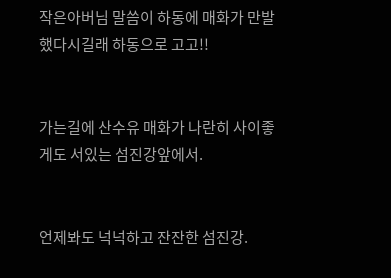작은아버님 말씀이 하동에 매화가 만발했다시길래 하동으로 고고!!


가는길에 산수유 매화가 나란히 사이좋게도 서있는 섬진강앞에서.


언제봐도 넉넉하고 잔잔한 섬진강.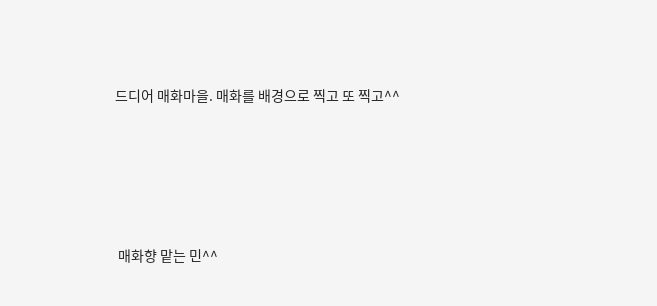드디어 매화마을. 매화를 배경으로 찍고 또 찍고^^









 매화향 맡는 민^^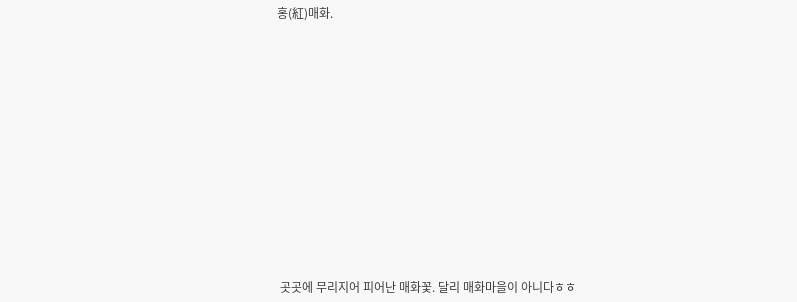홍(紅)매화.













 곳곳에 무리지어 피어난 매화꽃. 달리 매화마을이 아니다ㅎㅎ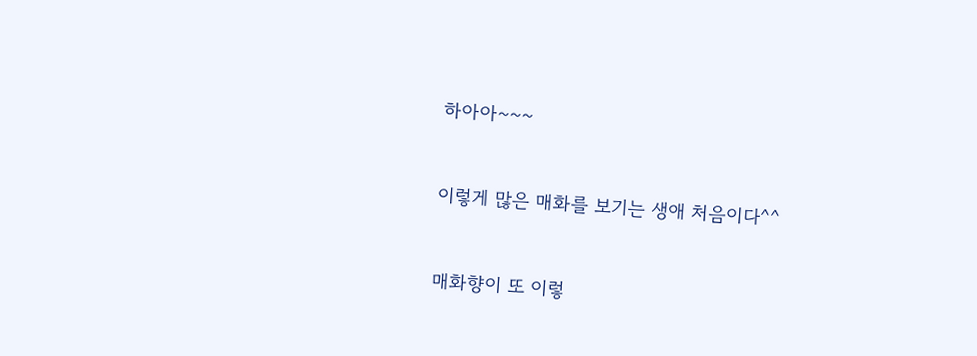하아아~~~


이렇게 많은 매화를 보기는 생애 처음이다^^


매화향이 또 이렇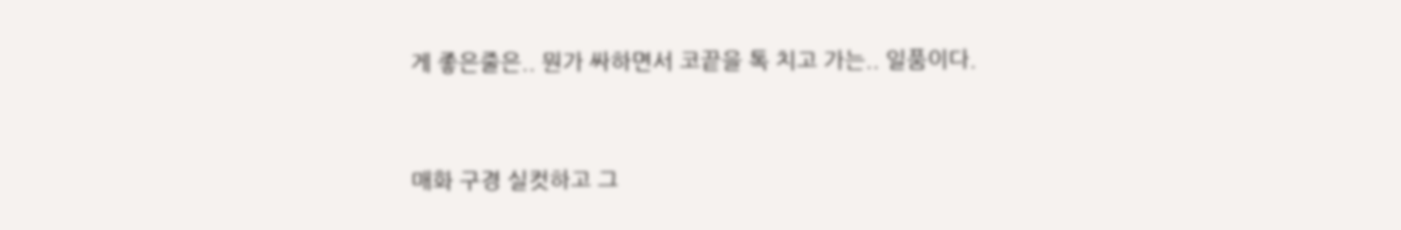게 좋은줄은.. 뭔가 싸하면서 코끝을 톡 치고 가는.. 일품이다.


매화 구경 실컷하고 그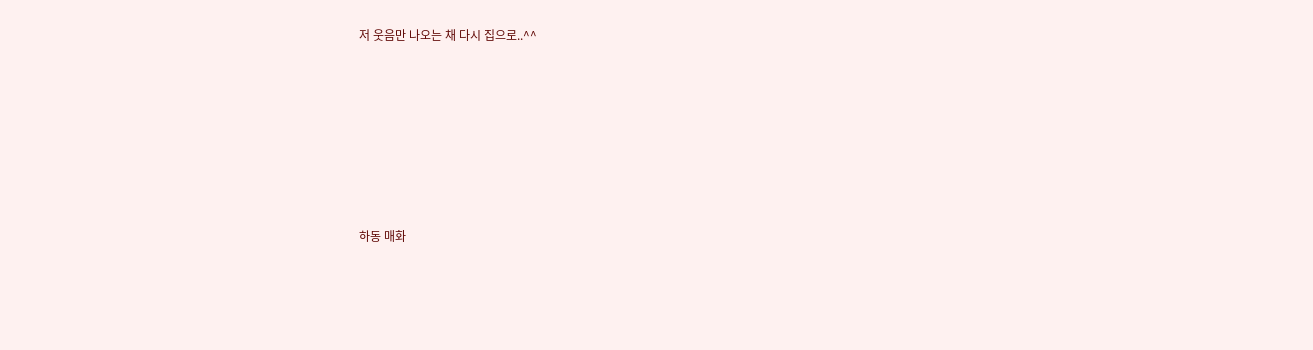저 웃음만 나오는 채 다시 집으로..^^








하동 매화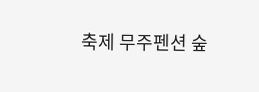축제 무주펜션 숲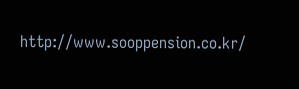http://www.sooppension.co.kr/